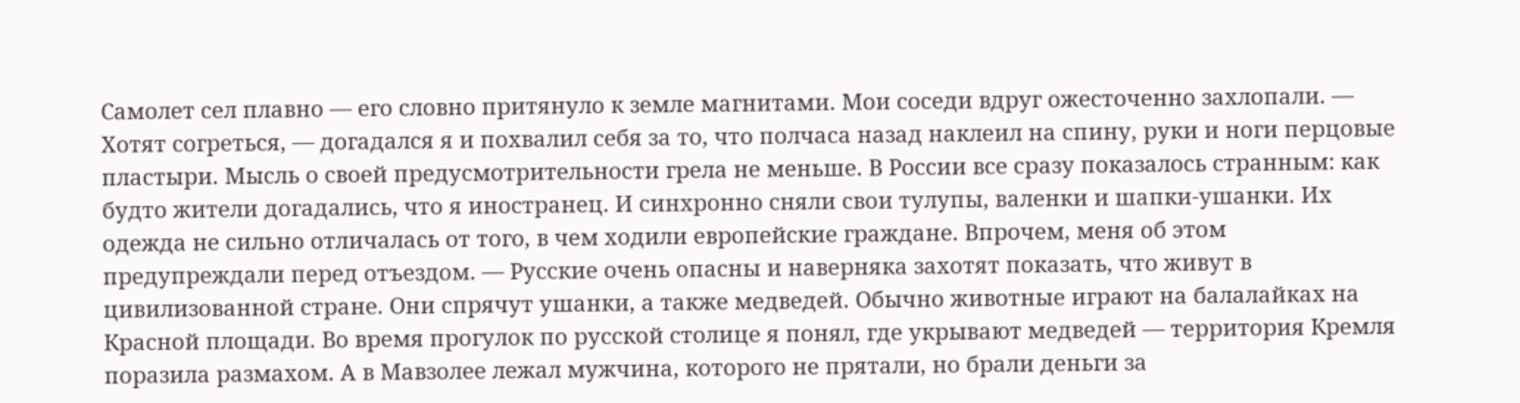Самолет сел плавно — его словно притянуло к земле магнитами. Мои соседи вдруг ожесточенно захлопали. — Хотят согреться, — догадался я и похвалил себя за то, что полчаса назад наклеил на спину, руки и ноги перцовые пластыри. Мысль о своей предусмотрительности грела не меньше. В России все сразу показалось странным: как будто жители догадались, что я иностранец. И синхронно сняли свои тулупы, валенки и шапки-ушанки. Их одежда не сильно отличалась от того, в чем ходили европейские граждане. Впрочем, меня об этом предупреждали перед отъездом. — Русские очень опасны и наверняка захотят показать, что живут в цивилизованной стране. Они спрячут ушанки, а также медведей. Обычно животные играют на балалайках на Красной площади. Во время прогулок по русской столице я понял, где укрывают медведей — территория Кремля поразила размахом. А в Мавзолее лежал мужчина, которого не прятали, но брали деньги за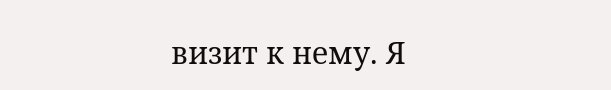визит к нему. Я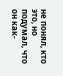не понял, кто это, но подумал, что он как-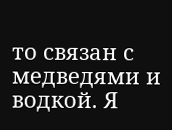то связан с медведями и водкой. Я